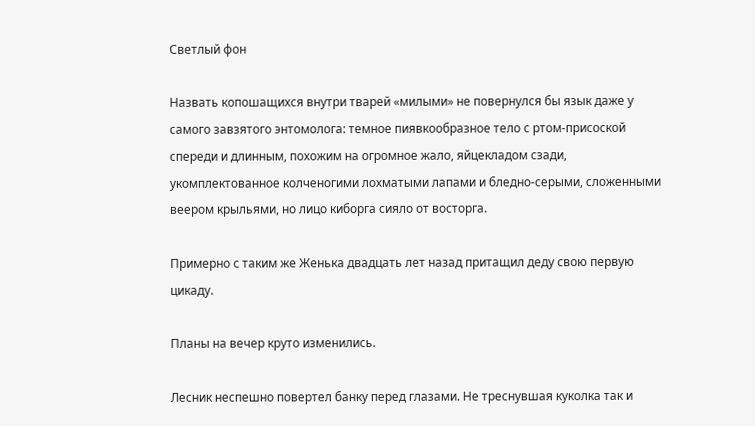Светлый фон

Назвать копошащихся внутри тварей «милыми» не повернулся бы язык даже у самого завзятого энтомолога: темное пиявкообразное тело с ртом-присоской спереди и длинным, похожим на огромное жало, яйцекладом сзади, укомплектованное колченогими лохматыми лапами и бледно-серыми, сложенными веером крыльями, но лицо киборга сияло от восторга.

Примерно с таким же Женька двадцать лет назад притащил деду свою первую цикаду.

Планы на вечер круто изменились.

Лесник неспешно повертел банку перед глазами. Не треснувшая куколка так и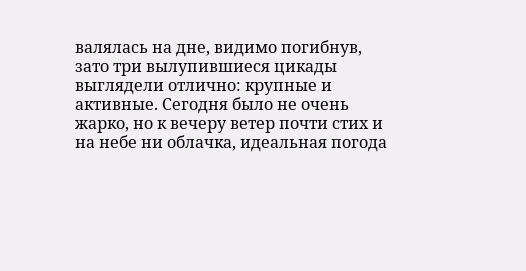валялась на дне, видимо погибнув, зато три вылупившиеся цикады выглядели отлично: крупные и активные. Сегодня было не очень жарко, но к вечеру ветер почти стих и на небе ни облачка, идеальная погода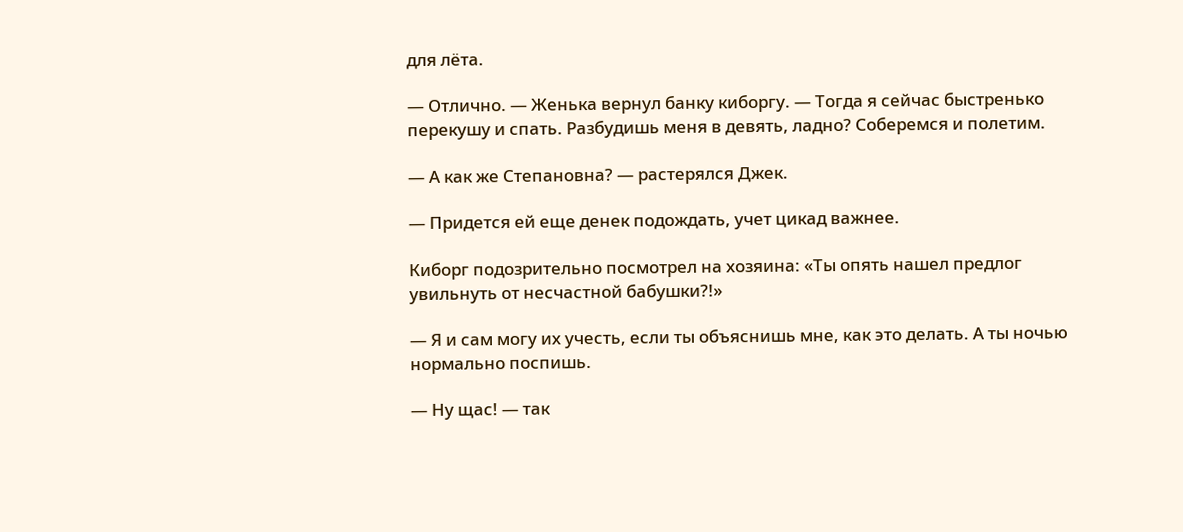для лёта.

— Отлично. — Женька вернул банку киборгу. — Тогда я сейчас быстренько перекушу и спать. Разбудишь меня в девять, ладно? Соберемся и полетим.

— А как же Степановна? — растерялся Джек.

— Придется ей еще денек подождать, учет цикад важнее.

Киборг подозрительно посмотрел на хозяина: «Ты опять нашел предлог увильнуть от несчастной бабушки?!»

— Я и сам могу их учесть, если ты объяснишь мне, как это делать. А ты ночью нормально поспишь.

— Ну щас! — так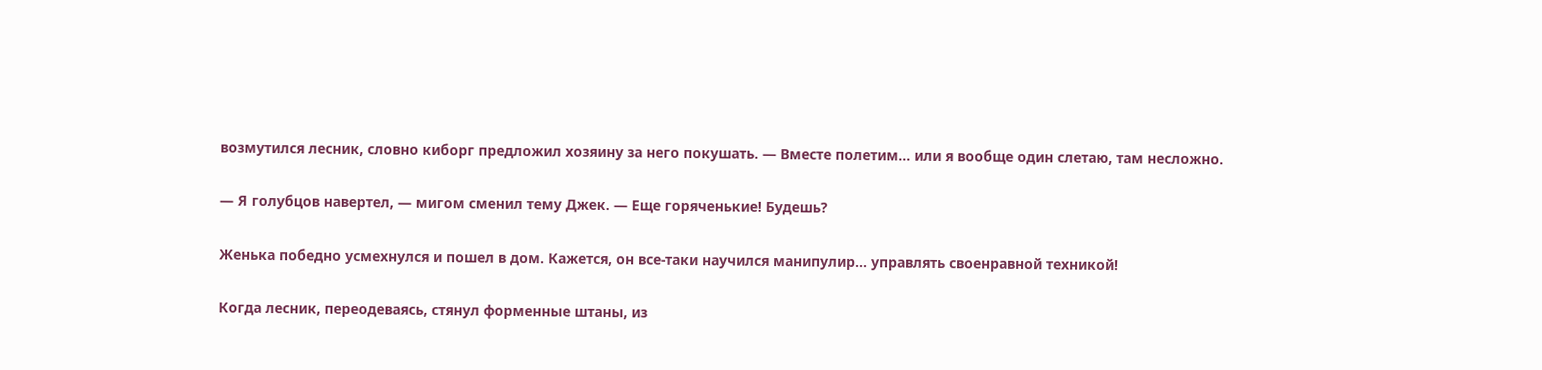возмутился лесник, словно киборг предложил хозяину за него покушать. — Вместе полетим… или я вообще один слетаю, там несложно.

— Я голубцов навертел, — мигом сменил тему Джек. — Еще горяченькие! Будешь?

Женька победно усмехнулся и пошел в дом. Кажется, он все-таки научился манипулир… управлять своенравной техникой!

Когда лесник, переодеваясь, стянул форменные штаны, из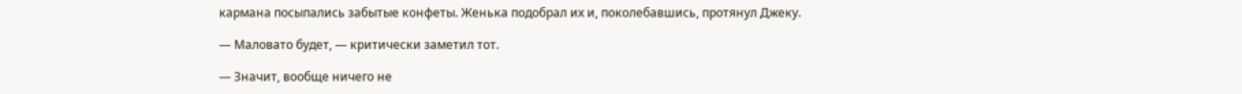кармана посыпались забытые конфеты. Женька подобрал их и, поколебавшись, протянул Джеку.

— Маловато будет, — критически заметил тот.

— Значит, вообще ничего не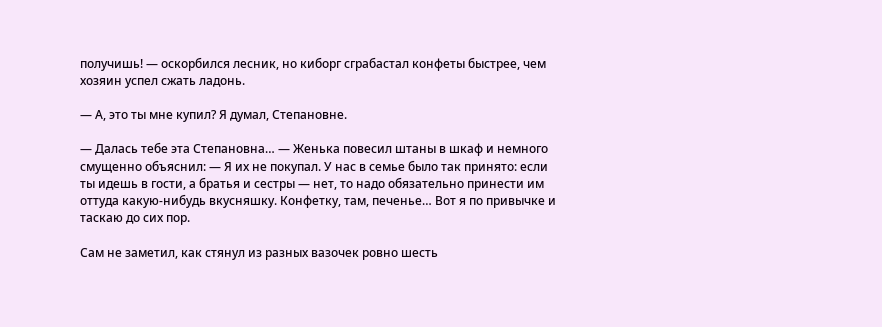получишь! — оскорбился лесник, но киборг сграбастал конфеты быстрее, чем хозяин успел сжать ладонь.

— А, это ты мне купил? Я думал, Степановне.

— Далась тебе эта Степановна… — Женька повесил штаны в шкаф и немного смущенно объяснил: — Я их не покупал. У нас в семье было так принято: если ты идешь в гости, а братья и сестры — нет, то надо обязательно принести им оттуда какую-нибудь вкусняшку. Конфетку, там, печенье… Вот я по привычке и таскаю до сих пор.

Сам не заметил, как стянул из разных вазочек ровно шесть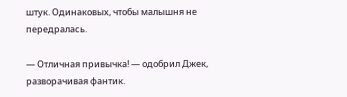штук. Одинаковых, чтобы малышня не передралась.

— Отличная привычка! — одобрил Джек, разворачивая фантик.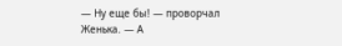— Ну еще бы! — проворчал Женька. — А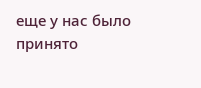еще у нас было принято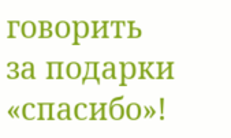говорить за подарки «спасибо»!